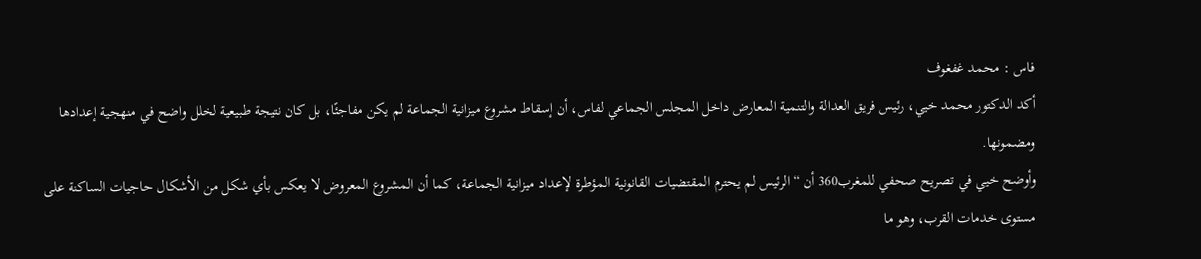فاس : محمد غفغوف
أكد الدكتور محمد خيي، رئيس فريق العدالة والتنمية المعارض داخل المجلس الجماعي لفاس، أن إسقاط مشروع ميزانية الجماعة لم يكن مفاجئًا، بل كان نتيجة طبيعية لخلل واضح في منهجية إعدادها ومضمونها.
وأوضح خيي في تصريح صحفي للمغرب360 أن “الرئيس لم يحترم المقتضيات القانونية المؤطرة لإعداد ميزانية الجماعة، كما أن المشروع المعروض لا يعكس بأي شكل من الأشكال حاجيات الساكنة على مستوى خدمات القرب، وهو ما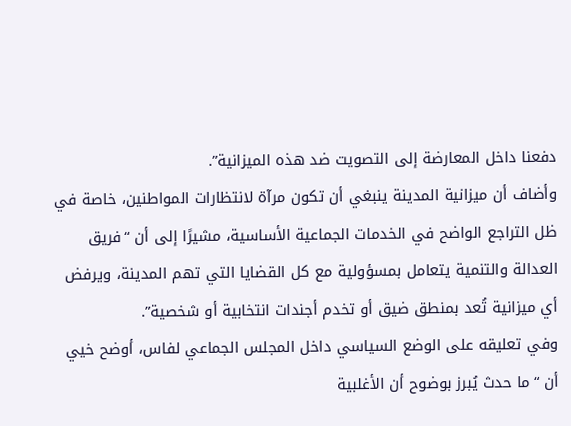دفعنا داخل المعارضة إلى التصويت ضد هذه الميزانية”.
وأضاف أن ميزانية المدينة ينبغي أن تكون مرآة لانتظارات المواطنين، خاصة في ظل التراجع الواضح في الخدمات الجماعية الأساسية، مشيرًا إلى أن “فريق العدالة والتنمية يتعامل بمسؤولية مع كل القضايا التي تهم المدينة، ويرفض أي ميزانية تُعد بمنطق ضيق أو تخدم أجندات انتخابية أو شخصية”.
وفي تعليقه على الوضع السياسي داخل المجلس الجماعي لفاس، أوضح خيي أن “ما حدث يُبرز بوضوح أن الأغلبية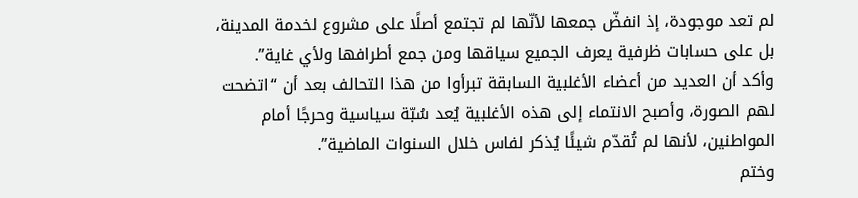لم تعد موجودة، إذ انفضّ جمعها لأنّها لم تجتمع أصلًا على مشروع لخدمة المدينة، بل على حسابات ظرفية يعرف الجميع سياقها ومن جمع أطرافها ولأي غاية”.
وأكد أن العديد من أعضاء الأغلبية السابقة تبرأوا من هذا التحالف بعد أن “اتضحت لهم الصورة، وأصبح الانتماء إلى هذه الأغلبية يُعد سُبّة سياسية وحرجًا أمام المواطنين، لأنها لم تُقدّم شيئًا يُذكر لفاس خلال السنوات الماضية”.
وختم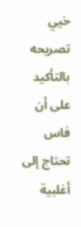خيي تصريحه بالتأكيد على أن فاس تحتاج إلى أغلبية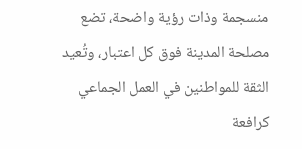منسجمة وذات رؤية واضحة، تضع مصلحة المدينة فوق كل اعتبار، وتُعيد الثقة للمواطنين في العمل الجماعي كرافعة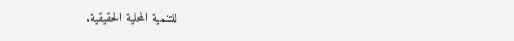للتنمية المحلية الحقيقية.